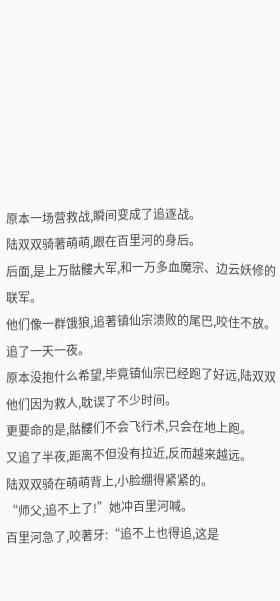原本一场营救战,瞬间变成了追逐战。
陆双双骑著萌萌,跟在百里河的身后。
后面,是上万骷髏大军,和一万多血魔宗、边云妖修的联军。
他们像一群饿狼,追著镇仙宗溃败的尾巴,咬住不放。
追了一天一夜。
原本没抱什么希望,毕竟镇仙宗已经跑了好远,陆双双他们因为救人,耽误了不少时间。
更要命的是,骷髏们不会飞行术,只会在地上跑。
又追了半夜,距离不但没有拉近,反而越来越远。
陆双双骑在萌萌背上,小脸绷得紧紧的。
“师父,追不上了!”她冲百里河喊。
百里河急了,咬著牙:“追不上也得追,这是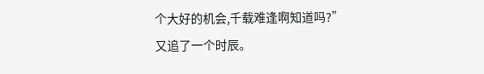个大好的机会,千载难逢啊知道吗?”
又追了一个时辰。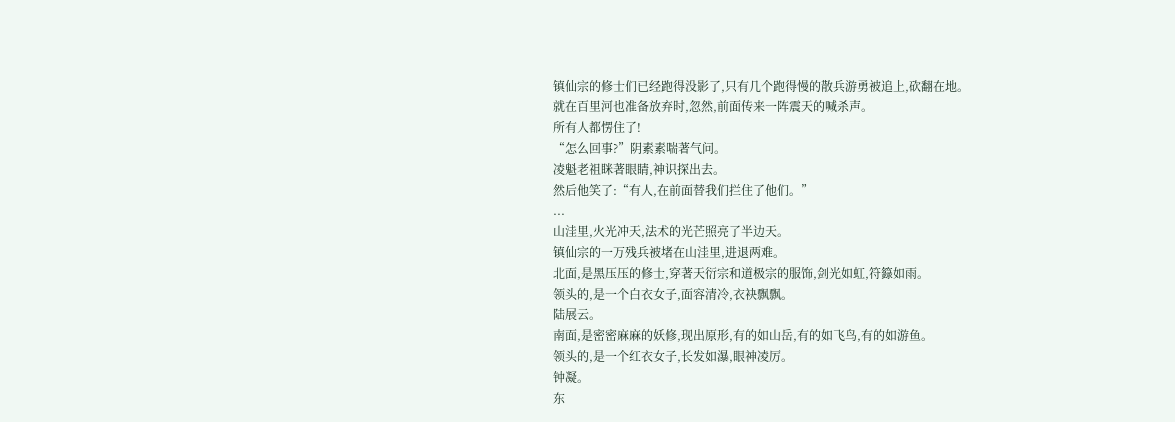镇仙宗的修士们已经跑得没影了,只有几个跑得慢的散兵游勇被追上,砍翻在地。
就在百里河也准备放弃时,忽然,前面传来一阵震天的喊杀声。
所有人都愣住了!
“怎么回事?”阴素素喘著气问。
凌魁老祖眯著眼睛,神识探出去。
然后他笑了:“有人,在前面替我们拦住了他们。”
...
山洼里,火光冲天,法术的光芒照亮了半边天。
镇仙宗的一万残兵被堵在山洼里,进退两难。
北面,是黑压压的修士,穿著天衍宗和道极宗的服饰,剑光如虹,符籙如雨。
领头的,是一个白衣女子,面容清冷,衣袂飘飘。
陆展云。
南面,是密密麻麻的妖修,现出原形,有的如山岳,有的如飞鸟,有的如游鱼。
领头的,是一个红衣女子,长发如瀑,眼神凌厉。
钟凝。
东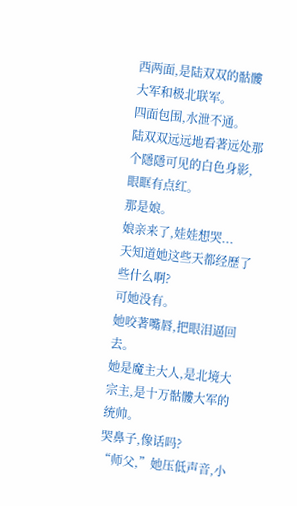西两面,是陆双双的骷髏大军和极北联军。
四面包围,水泄不通。
陆双双远远地看著远处那个隱隱可见的白色身影,眼眶有点红。
那是娘。
娘亲来了,娃娃想哭...
天知道她这些天都经歷了些什么啊?
可她没有。
她咬著嘴唇,把眼泪逼回去。
她是魔主大人,是北境大宗主,是十万骷髏大军的统帅。
哭鼻子,像话吗?
“师父,”她压低声音,小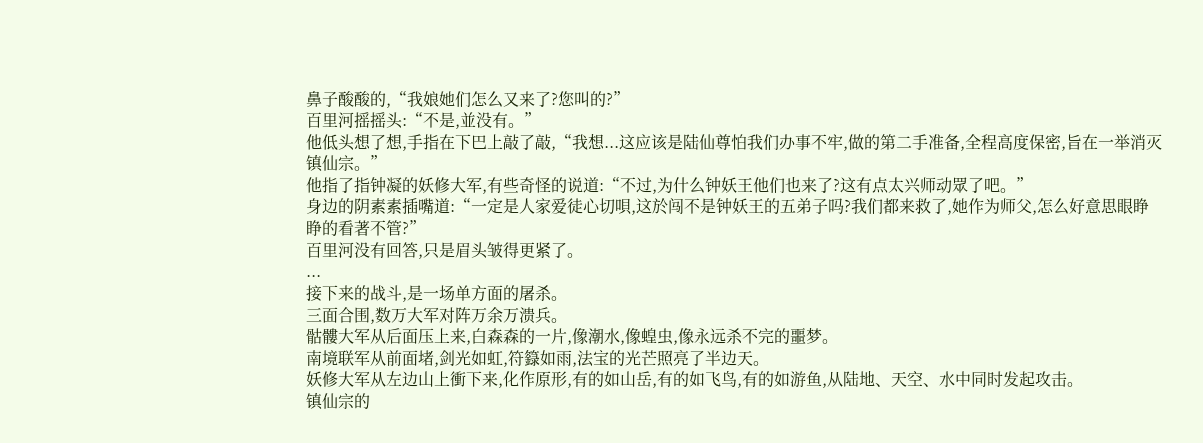鼻子酸酸的,“我娘她们怎么又来了?您叫的?”
百里河摇摇头:“不是,並没有。”
他低头想了想,手指在下巴上敲了敲,“我想...这应该是陆仙尊怕我们办事不牢,做的第二手准备,全程高度保密,旨在一举消灭镇仙宗。”
他指了指钟凝的妖修大军,有些奇怪的说道:“不过,为什么钟妖王他们也来了?这有点太兴师动眾了吧。”
身边的阴素素插嘴道:“一定是人家爱徒心切唄,这於闯不是钟妖王的五弟子吗?我们都来救了,她作为师父,怎么好意思眼睁睁的看著不管?”
百里河没有回答,只是眉头皱得更紧了。
...
接下来的战斗,是一场单方面的屠杀。
三面合围,数万大军对阵万余万溃兵。
骷髏大军从后面压上来,白森森的一片,像潮水,像蝗虫,像永远杀不完的噩梦。
南境联军从前面堵,剑光如虹,符籙如雨,法宝的光芒照亮了半边天。
妖修大军从左边山上衝下来,化作原形,有的如山岳,有的如飞鸟,有的如游鱼,从陆地、天空、水中同时发起攻击。
镇仙宗的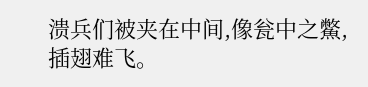溃兵们被夹在中间,像瓮中之鱉,插翅难飞。